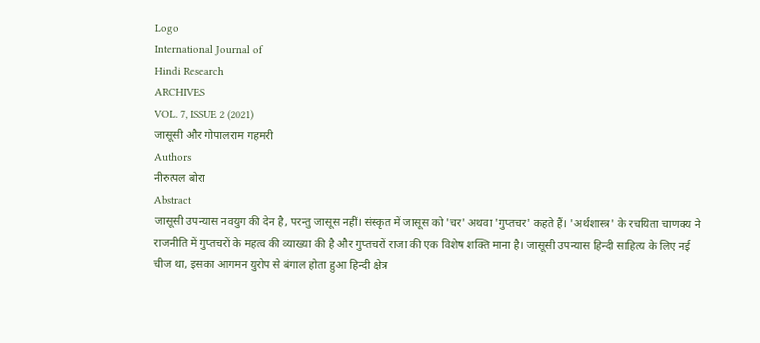Logo
International Journal of
Hindi Research
ARCHIVES
VOL. 7, ISSUE 2 (2021)
जासूसी और गोपालराम गहमरी
Authors
नीरुत्पल बोरा
Abstract
जासूसी उपन्यास नवयुग की देन है, परन्तु जासूस नहीं। संस्कृत में जासूस को 'चर' अथवा 'गुप्तचर' कहते हैं। 'अर्थशास्त्र' के रचयिता चाणक्य ने राजनीति में गुप्तचरों के महत्व की व्याख्या की है और गुप्तचरों राजा की एक विशेष शक्ति माना है। जासूसी उपन्यास हिन्दी साहित्य के लिए नई चीज था, इसका आगमन युरोप से बंगाल होता हुआ हिन्दी क्षेत्र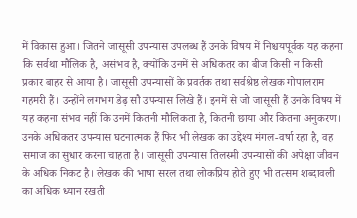में विकास हुआ। जितने जासूसी उपन्यास उपलब्ध हैं उनके विषय में निश्चयपूर्वक यह कहना कि सर्वथा मौलिक है, असंभव है, क्योंकि उनमें से अधिकतर का बीज किसी न किसी प्रकार बाहर से आया है। जासूसी उपन्यासों के प्रवर्तक तथा सर्वश्रेष्ठ लेखक गोपालराम गहमरी हैं। उन्होंने लगभग डेढ़ सौ उपन्यास लिखे हैं। इनमें से जो जासूसी हैं उनके विषय में यह कहना संभव नहीं कि उनमें कितनी मौलिकता है, कितनी छाया और कितना अनुकरण। उनके अधिकतर उपन्यास घटनात्मक हैं फिर भी लेखक का उद्देश्य मंगल-वर्षा रहा है, वह समाज का सुधार करना चाहता है। जासूसी उपन्यास तिलस्मी उपन्यासों की अपेक्षा जीवन के अधिक निकट है। लेखक की भाषा सरल तथा लोकप्रिय होते हुए भी तत्सम शब्दावली का अधिक ध्यान रखती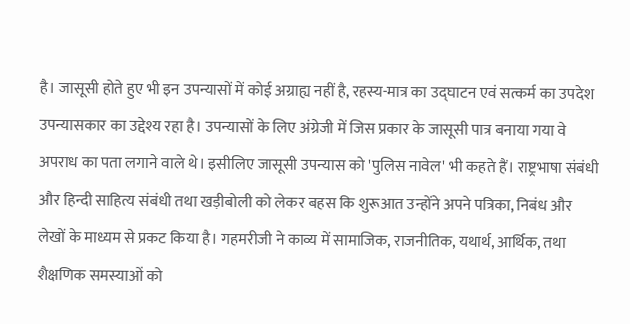है। जासूसी होते हुए भी इन उपन्यासों में कोई अग्राह्य नहीं है, रहस्य-मात्र का उद्घाटन एवं सत्कर्म का उपदेश उपन्यासकार का उद्देश्य रहा है। उपन्यासों के लिए अंग्रेजी में जिस प्रकार के जासूसी पात्र बनाया गया वे अपराध का पता लगाने वाले थे। इसीलिए जासूसी उपन्यास को 'पुलिस नावेल' भी कहते हैं। राष्ट्रभाषा संबंधी और हिन्दी साहित्य संबंधी तथा खड़ीबोली को लेकर बहस कि शुरूआत उन्होंने अपने पत्रिका, निबंध और लेखों के माध्यम से प्रकट किया है। गहमरीजी ने काव्य में सामाजिक, राजनीतिक, यथार्थ, आर्थिक, तथा शैक्षणिक समस्याओं को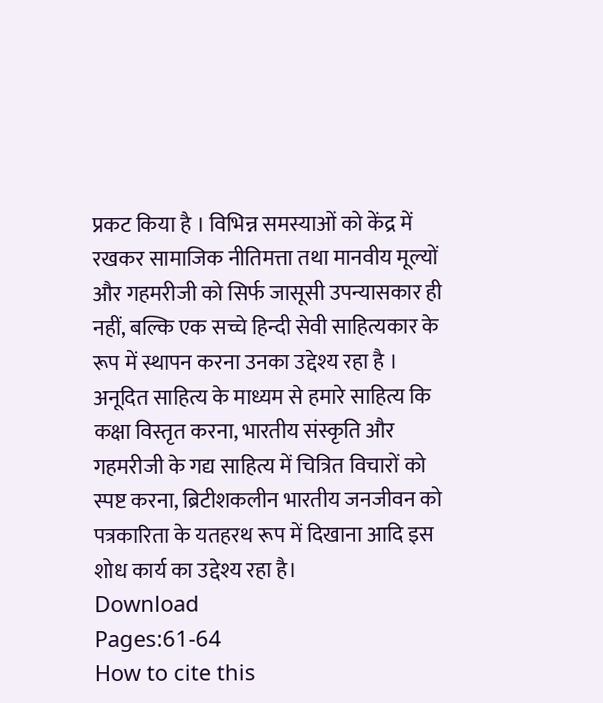प्रकट किया है । विभिन्न समस्याओं को केंद्र में रखकर सामाजिक नीतिमत्ता तथा मानवीय मूल्यों और गहमरीजी को सिर्फ जासूसी उपन्यासकार ही नहीं, बल्कि एक सच्चे हिन्दी सेवी साहित्यकार के रूप में स्थापन करना उनका उद्देश्य रहा है । अनूदित साहित्य के माध्यम से हमारे साहित्य कि कक्षा विस्तृत करना, भारतीय संस्कृति और गहमरीजी के गद्य साहित्य में चित्रित विचारों को स्पष्ट करना, ब्रिटीशकलीन भारतीय जनजीवन को पत्रकारिता के यतहरथ रूप में दिखाना आदि इस शोध कार्य का उद्देश्य रहा है।
Download
Pages:61-64
How to cite this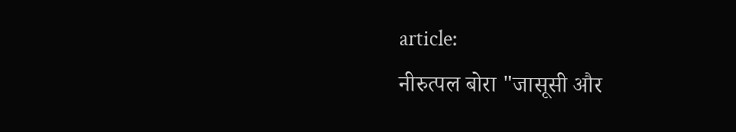article:
नीरुत्पल बोरा "जासूसी और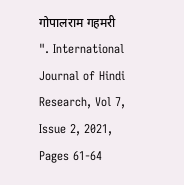गोपालराम गहमरी ". International Journal of Hindi Research, Vol 7, Issue 2, 2021, Pages 61-64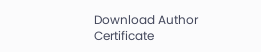Download Author Certificate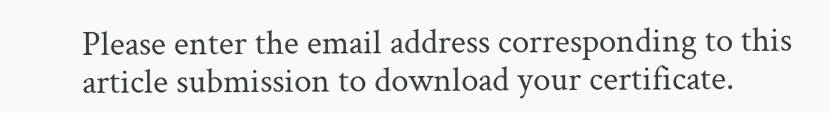Please enter the email address corresponding to this article submission to download your certificate.